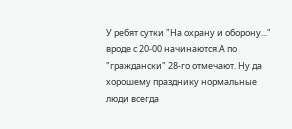У ребят сутки "На охрану и оборону..." вроде с 20-00 начинаются.А по "граждански" 28-го отмечают. Ну да хорошему празднику нормальные люди всегда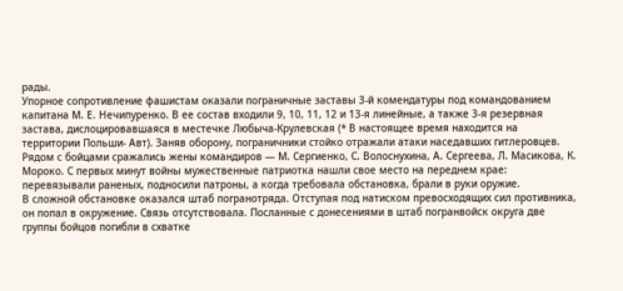рады.
Упорное сопротивление фашистам оказали пограничные заставы 3-й комендатуры под командованием капитана М. Е. Нечипуренко. В ее состав входили 9, 10, 11, 12 и 13-я линейные, а также 3-я резервная застава, дислоцировавшаяся в местечке Любыча-Крулевская (* В настоящее время находится на территории Польши- Авт). Заняв оборону, пограничники стойко отражали атаки наседавших гитлеровцев. Рядом с бойцами сражались жены командиров — М. Сергиенко, С. Волоснухина, А. Сергеева, Л. Масикова, К. Мороко. С первых минут войны мужественные патриотка нашли свое место на переднем крае: перевязывали раненых, подносили патроны, а когда требовала обстановка, брали в руки оружие.
В сложной обстановке оказался штаб погранотряда. Отступая под натиском превосходящих сил противника, он попал в окружение. Связь отсутствовала. Посланные с донесениями в штаб погранвойск округа две группы бойцов погибли в схватке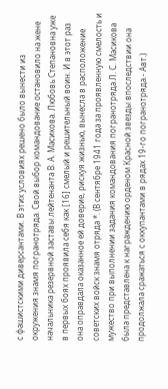с фашистскими диверсантами. В этих условиях решено было вынести из окружения знамя погранотряда. Свой выбор командование остановило на жене начальника резервной заставы лейтенанта В. А. Масикова. Любовь Степановна уже в первых боях проявила себя как [16] смелый и решительный воин. И в этот раз она оправдала оказанное ей доверие, рискуя жизнью, вынесла в расположение советских войск знамя отряда *. (В сентябре 1941 года за проявленную смелость и мужество при выполнении задания командования погранотряда Л. С. Масикова была представлена к награждению орденом Красной звезды впоследствии она продолжала сражаться с оккупантами в рядах 19-го погранотряда.- Авт.)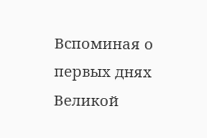Вспоминая о первых днях Великой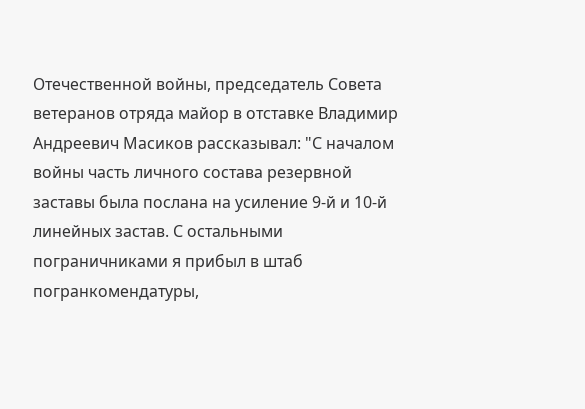Отечественной войны, председатель Совета ветеранов отряда майор в отставке Владимир Андреевич Масиков рассказывал: "С началом войны часть личного состава резервной заставы была послана на усиление 9-й и 10-й линейных застав. С остальными пограничниками я прибыл в штаб погранкомендатуры,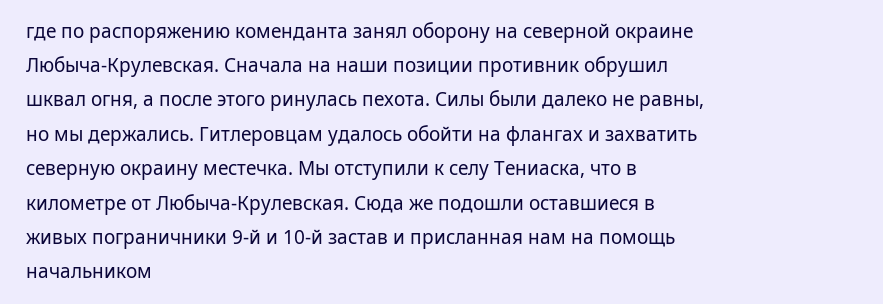где по распоряжению коменданта занял оборону на северной окраине Любыча-Крулевская. Сначала на наши позиции противник обрушил шквал огня, а после этого ринулась пехота. Силы были далеко не равны, но мы держались. Гитлеровцам удалось обойти на флангах и захватить северную окраину местечка. Мы отступили к селу Тениаска, что в километре от Любыча-Крулевская. Сюда же подошли оставшиеся в живых пограничники 9-й и 10-й застав и присланная нам на помощь начальником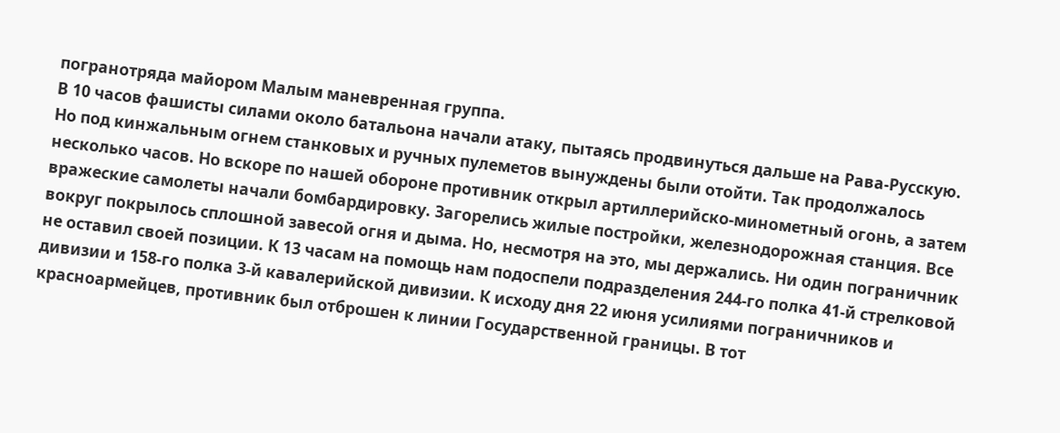погранотряда майором Малым маневренная группа.
В 10 часов фашисты силами около батальона начали атаку, пытаясь продвинуться дальше на Рава-Русскую. Но под кинжальным огнем станковых и ручных пулеметов вынуждены были отойти. Так продолжалось несколько часов. Но вскоре по нашей обороне противник открыл артиллерийско-минометный огонь, а затем вражеские самолеты начали бомбардировку. Загорелись жилые постройки, железнодорожная станция. Все вокруг покрылось сплошной завесой огня и дыма. Но, несмотря на это, мы держались. Ни один пограничник не оставил своей позиции. К 13 часам на помощь нам подоспели подразделения 244-го полка 41-й стрелковой дивизии и 158-го полка 3-й кавалерийской дивизии. К исходу дня 22 июня усилиями пограничников и красноармейцев, противник был отброшен к линии Государственной границы. В тот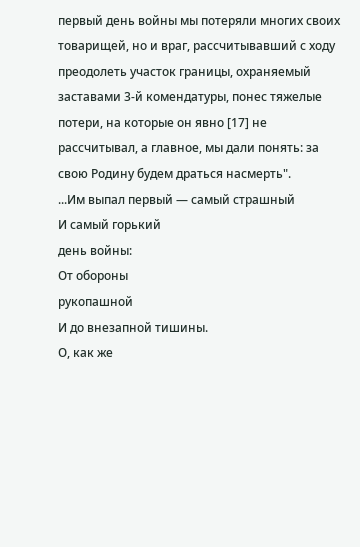первый день войны мы потеряли многих своих товарищей, но и враг, рассчитывавший с ходу преодолеть участок границы, охраняемый заставами 3-й комендатуры, понес тяжелые потери, на которые он явно [17] не рассчитывал, а главное, мы дали понять: за свою Родину будем драться насмерть".
...Им выпал первый — самый страшный
И самый горький
день войны:
От обороны
рукопашной
И до внезапной тишины.
О, как же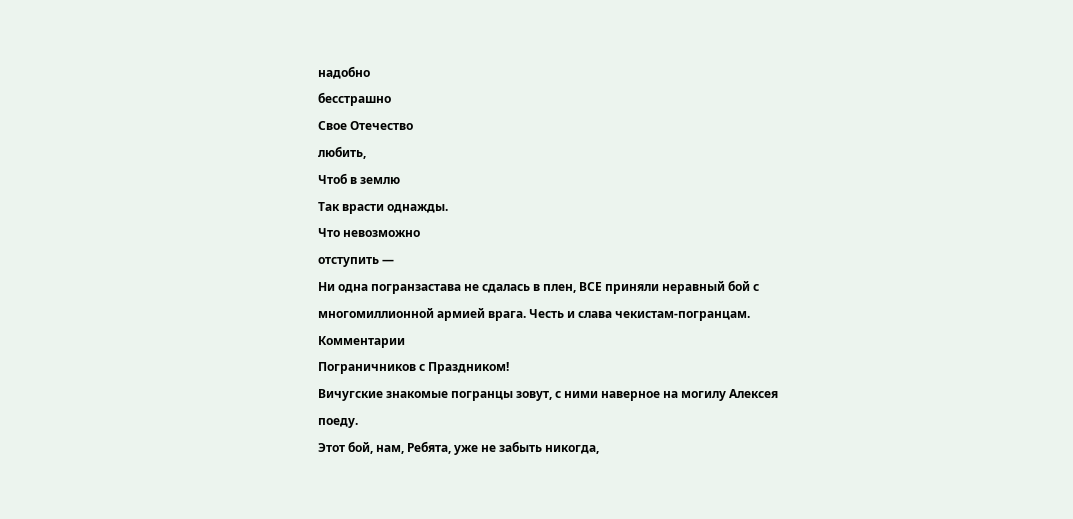надобно
бесстрашно
Свое Отечество
любить,
Чтоб в землю
Так врасти однажды.
Что невозможно
отступить —
Ни одна погранзастава не сдалась в плен, ВСЕ приняли неравный бой с многомиллионной армией врага. Честь и слава чекистам-погранцам.
Комментарии
Пограничников с Праздником!
Вичугские знакомые погранцы зовут, с ними наверное на могилу Алексея поеду.
Этот бой, нам, Ребята, уже не забыть никогда,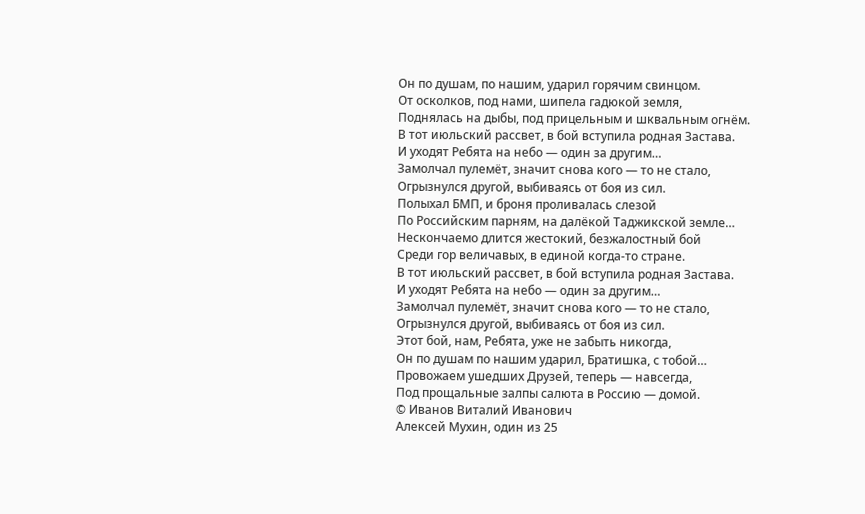Он по душам, по нашим, ударил горячим свинцом.
От осколков, под нами, шипела гадюкой земля,
Поднялась на дыбы, под прицельным и шквальным огнём.
В тот июльский рассвет, в бой вступила родная Застава.
И уходят Ребята на небо — один за другим…
Замолчал пулемёт, значит снова кого — то не стало,
Огрызнулся другой, выбиваясь от боя из сил.
Полыхал БМП, и броня проливалась слезой
По Российским парням, на далёкой Таджикской земле…
Нескончаемо длится жестокий, безжалостный бой
Среди гор величавых, в единой когда-то стране.
В тот июльский рассвет, в бой вступила родная Застава.
И уходят Ребята на небо — один за другим…
Замолчал пулемёт, значит снова кого — то не стало,
Огрызнулся другой, выбиваясь от боя из сил.
Этот бой, нам, Ребята, уже не забыть никогда,
Он по душам по нашим ударил, Братишка, с тобой…
Провожаем ушедших Друзей, теперь — навсегда,
Под прощальные залпы салюта в Россию — домой.
© Иванов Виталий Иванович
Алексей Мухин, один из 25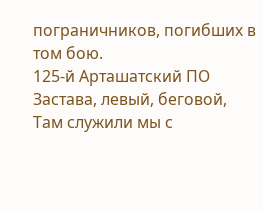пограничников, погибших в том бою.
125-й Арташатский ПО
Застава, левый, беговой,
Там служили мы с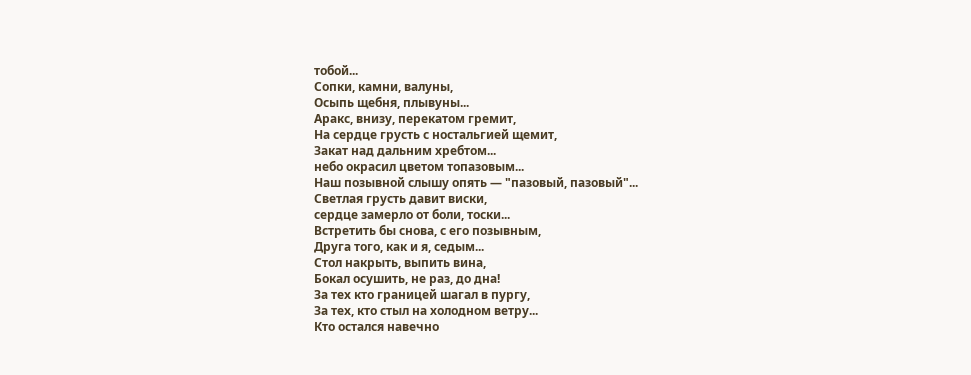тобой...
Сопки, камни, валуны,
Осыпь щебня, плывуны...
Аракс, внизу, перекатом гремит,
На сердце грусть с ностальгией щемит,
Закат над дальним хребтом...
небо окрасил цветом топазовым...
Наш позывной слышу опять — "пазовый, пазовый"...
Светлая грусть давит виски,
сердце замерло от боли, тоски...
Встретить бы снова, с его позывным,
Друга того, как и я, седым...
Стол накрыть, выпить вина,
Бокал осушить, не раз, до дна!
За тех кто границей шагал в пургу,
За тех, кто стыл на холодном ветру...
Кто остался навечно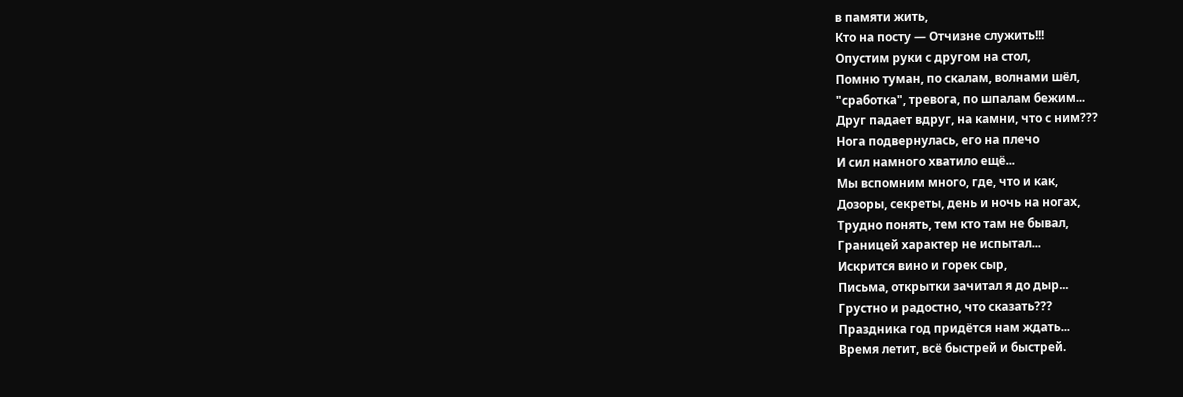в памяти жить,
Кто на посту — Отчизне служить!!!
Опустим руки с другом на стол,
Помню туман, по скалам, волнами шёл,
"сработка", тревога, по шпалам бежим...
Друг падает вдруг, на камни, что с ним???
Нога подвернулась, его на плечо
И сил намного хватило ещё...
Мы вспомним много, где, что и как,
Дозоры, секреты, день и ночь на ногах,
Трудно понять, тем кто там не бывал,
Границей характер не испытал...
Искрится вино и горек сыр,
Письма, открытки зачитал я до дыр...
Грустно и радостно, что сказать???
Праздника год придётся нам ждать...
Время летит, всё быстрей и быстрей.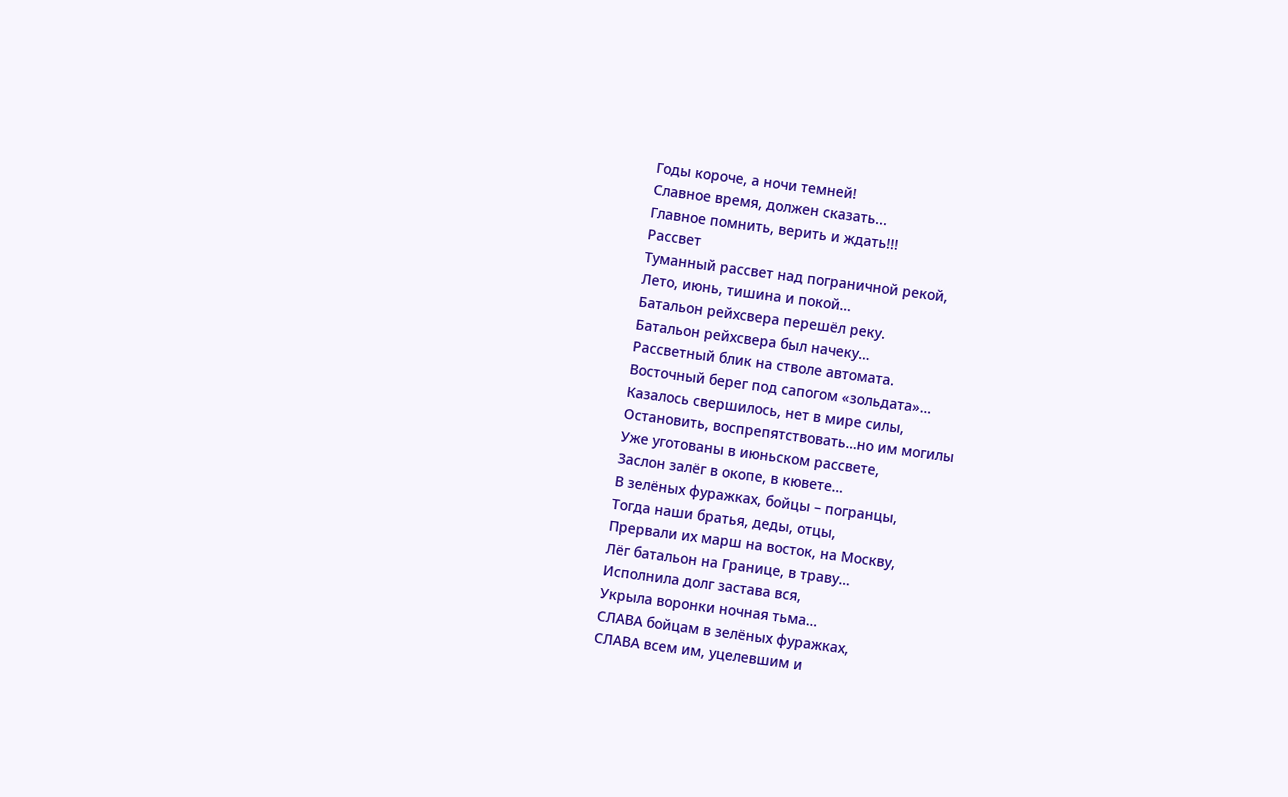Годы короче, а ночи темней!
Славное время, должен сказать...
Главное помнить, верить и ждать!!!
Рассвет
Туманный рассвет над пограничной рекой,
Лето, июнь, тишина и покой…
Батальон рейхсвера перешёл реку.
Батальон рейхсвера был начеку…
Рассветный блик на стволе автомата.
Восточный берег под сапогом «зольдата»…
Казалось свершилось, нет в мире силы,
Остановить, воспрепятствовать…но им могилы
Уже уготованы в июньском рассвете,
Заслон залёг в окопе, в кювете…
В зелёных фуражках, бойцы – погранцы,
Тогда наши братья, деды, отцы,
Прервали их марш на восток, на Москву,
Лёг батальон на Границе, в траву…
Исполнила долг застава вся,
Укрыла воронки ночная тьма…
СЛАВА бойцам в зелёных фуражках,
СЛАВА всем им, уцелевшим и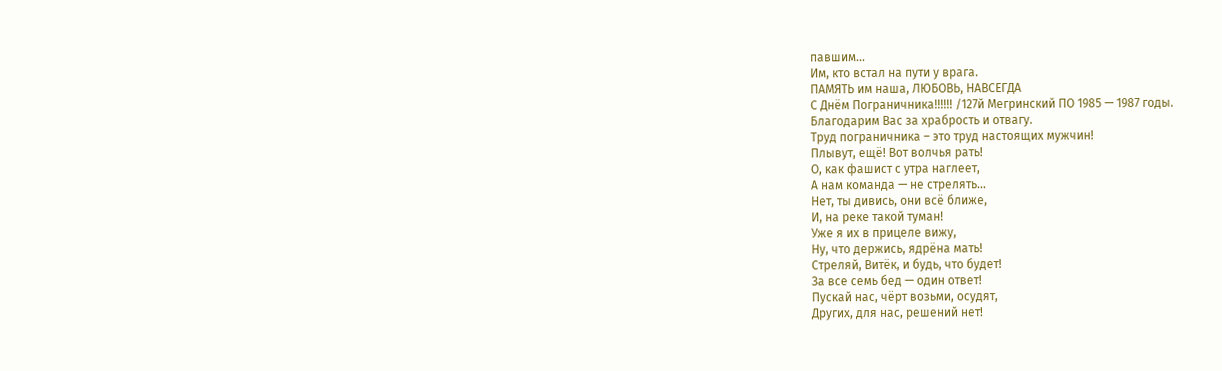павшим…
Им, кто встал на пути у врага.
ПАМЯТЬ им наша, ЛЮБОВЬ, НАВСЕГДА
С Днём Пограничника!!!!!! /127й Мегринский ПО 1985 — 1987 годы.
Благодарим Вас за храбрость и отвагу.
Труд пограничника – это труд настоящих мужчин!
Плывут, ещё! Вот волчья рать!
О, как фашист с утра наглеет,
А нам команда — не стрелять…
Нет, ты дивись, они всё ближе,
И, на реке такой туман!
Уже я их в прицеле вижу,
Ну, что держись, ядрёна мать!
Стреляй, Витёк, и будь, что будет!
За все семь бед — один ответ!
Пускай нас, чёрт возьми, осудят,
Других, для нас, решений нет!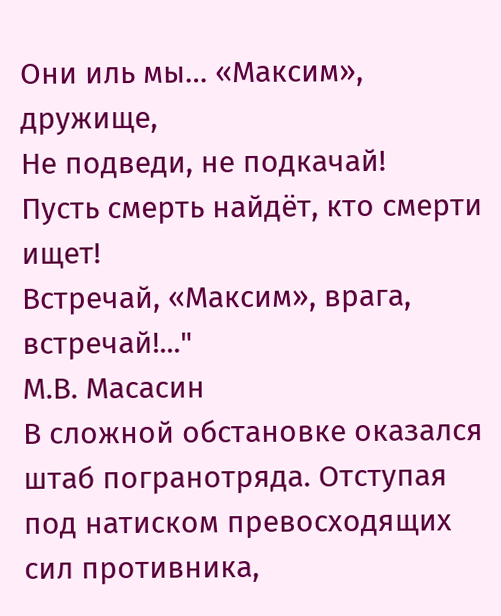Они иль мы… «Максим», дружище,
Не подведи, не подкачай!
Пусть смерть найдёт, кто смерти ищет!
Встречай, «Максим», врага, встречай!..."
М.В. Масасин
В сложной обстановке оказался штаб погранотряда. Отступая под натиском превосходящих сил противника,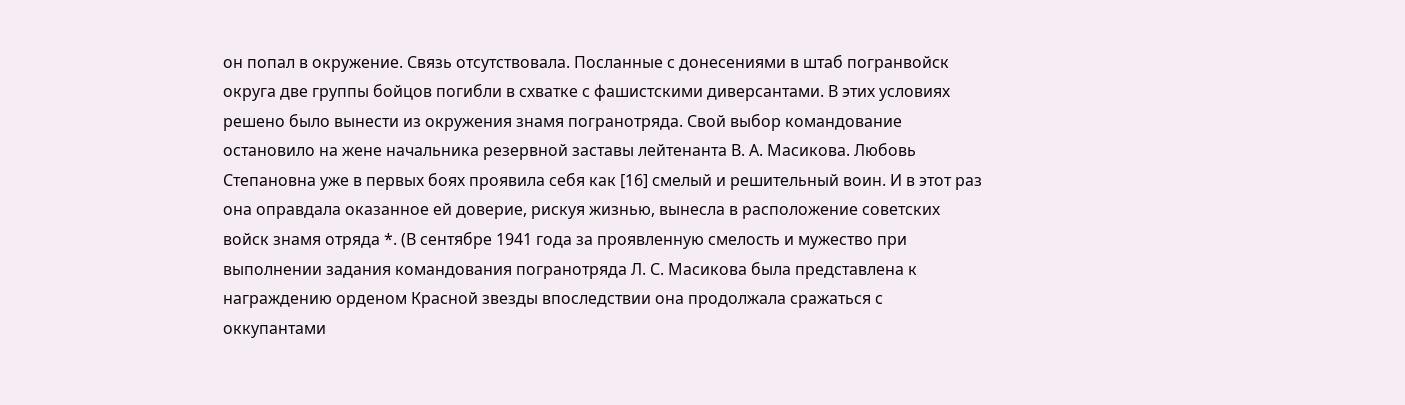он попал в окружение. Связь отсутствовала. Посланные с донесениями в штаб погранвойск округа две группы бойцов погибли в схватке с фашистскими диверсантами. В этих условиях решено было вынести из окружения знамя погранотряда. Свой выбор командование остановило на жене начальника резервной заставы лейтенанта В. А. Масикова. Любовь Степановна уже в первых боях проявила себя как [16] смелый и решительный воин. И в этот раз она оправдала оказанное ей доверие, рискуя жизнью, вынесла в расположение советских войск знамя отряда *. (В сентябре 1941 года за проявленную смелость и мужество при выполнении задания командования погранотряда Л. С. Масикова была представлена к награждению орденом Красной звезды впоследствии она продолжала сражаться с оккупантами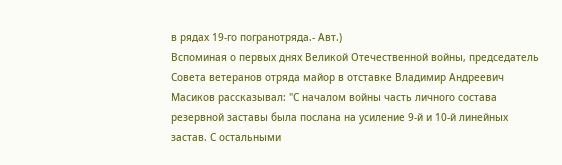в рядах 19-го погранотряда.- Авт.)
Вспоминая о первых днях Великой Отечественной войны, председатель Совета ветеранов отряда майор в отставке Владимир Андреевич Масиков рассказывал: "С началом войны часть личного состава резервной заставы была послана на усиление 9-й и 10-й линейных застав. С остальными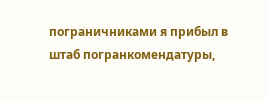пограничниками я прибыл в штаб погранкомендатуры,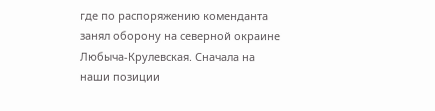где по распоряжению коменданта занял оборону на северной окраине Любыча-Крулевская. Сначала на наши позиции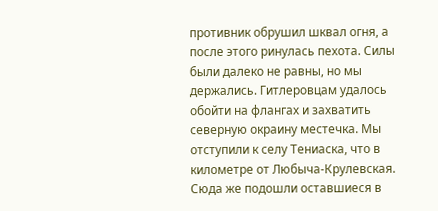противник обрушил шквал огня, а после этого ринулась пехота. Силы были далеко не равны, но мы держались. Гитлеровцам удалось обойти на флангах и захватить северную окраину местечка. Мы отступили к селу Тениаска, что в километре от Любыча-Крулевская. Сюда же подошли оставшиеся в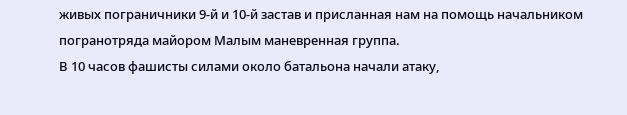живых пограничники 9-й и 10-й застав и присланная нам на помощь начальником погранотряда майором Малым маневренная группа.
В 10 часов фашисты силами около батальона начали атаку,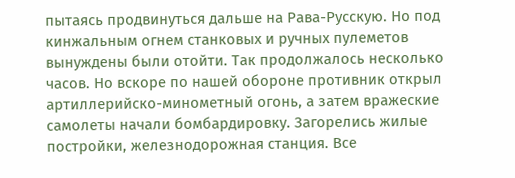пытаясь продвинуться дальше на Рава-Русскую. Но под кинжальным огнем станковых и ручных пулеметов вынуждены были отойти. Так продолжалось несколько часов. Но вскоре по нашей обороне противник открыл артиллерийско-минометный огонь, а затем вражеские самолеты начали бомбардировку. Загорелись жилые постройки, железнодорожная станция. Все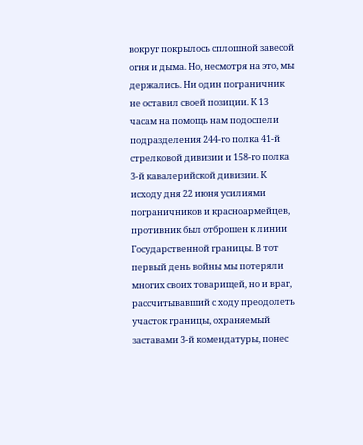вокруг покрылось сплошной завесой огня и дыма. Но, несмотря на это, мы держались. Ни один пограничник не оставил своей позиции. К 13 часам на помощь нам подоспели подразделения 244-го полка 41-й стрелковой дивизии и 158-го полка 3-й кавалерийской дивизии. К исходу дня 22 июня усилиями пограничников и красноармейцев, противник был отброшен к линии Государственной границы. В тот первый день войны мы потеряли многих своих товарищей, но и враг, рассчитывавший с ходу преодолеть участок границы, охраняемый заставами 3-й комендатуры, понес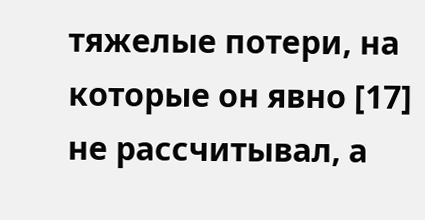тяжелые потери, на которые он явно [17] не рассчитывал, а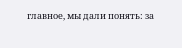главное, мы дали понять: за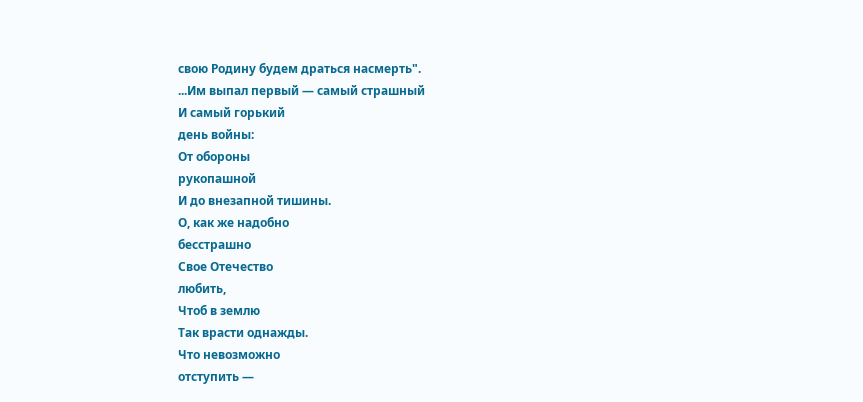свою Родину будем драться насмерть".
...Им выпал первый — самый страшный
И самый горький
день войны:
От обороны
рукопашной
И до внезапной тишины.
О, как же надобно
бесстрашно
Свое Отечество
любить,
Чтоб в землю
Так врасти однажды.
Что невозможно
отступить —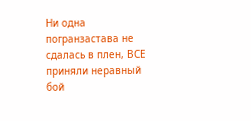Ни одна погранзастава не сдалась в плен, ВСЕ приняли неравный бой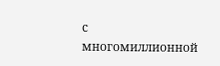с многомиллионной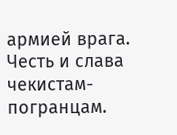армией врага. Честь и слава чекистам-погранцам.